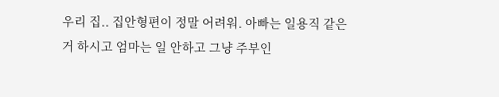우리 집.. 집안형편이 정말 어려워. 아빠는 일용직 같은 거 하시고 엄마는 일 안하고 그냥 주부인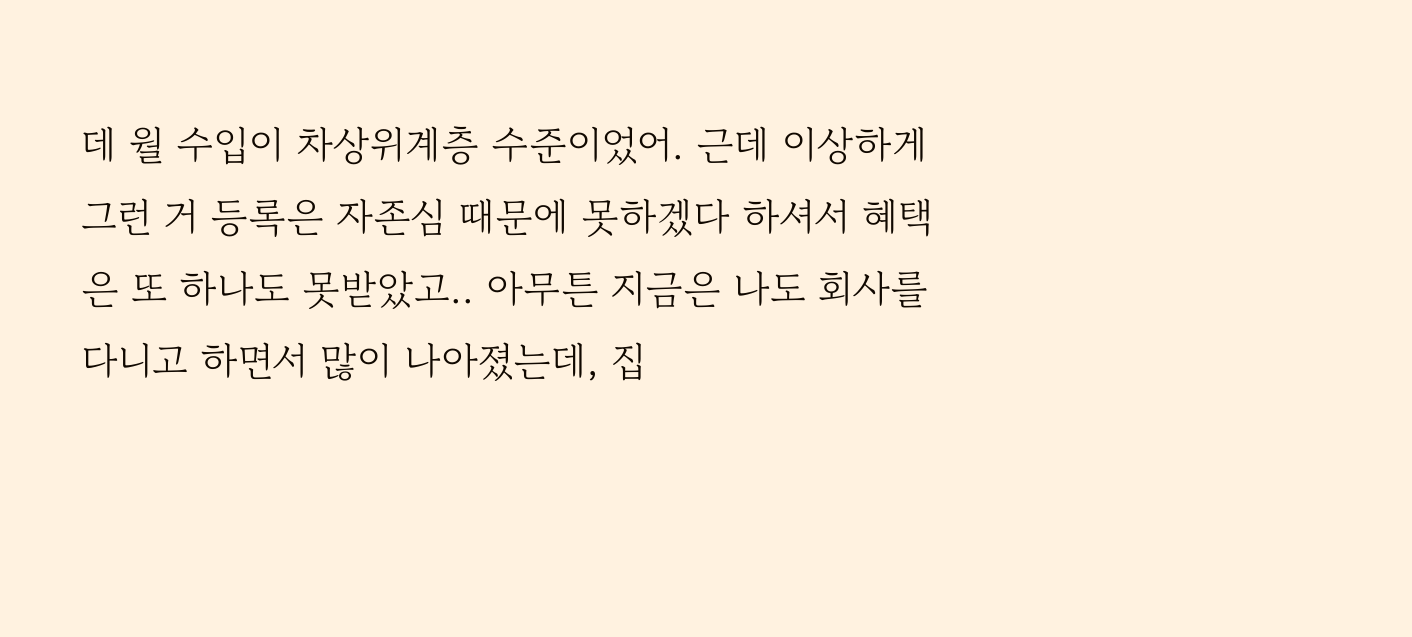데 월 수입이 차상위계층 수준이었어. 근데 이상하게 그런 거 등록은 자존심 때문에 못하겠다 하셔서 혜택은 또 하나도 못받았고.. 아무튼 지금은 나도 회사를 다니고 하면서 많이 나아졌는데, 집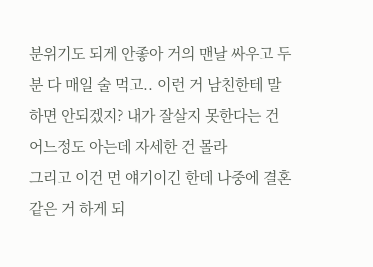분위기도 되게 안좋아 거의 맨날 싸우고 두 분 다 매일 술 먹고.. 이런 거 남친한테 말하면 안되겠지? 내가 잘살지 못한다는 건 어느정도 아는데 자세한 건 몰라
그리고 이건 먼 얘기이긴 한데 나중에 결혼 같은 거 하게 되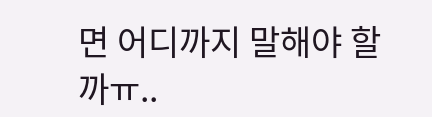면 어디까지 말해야 할까ㅠ..